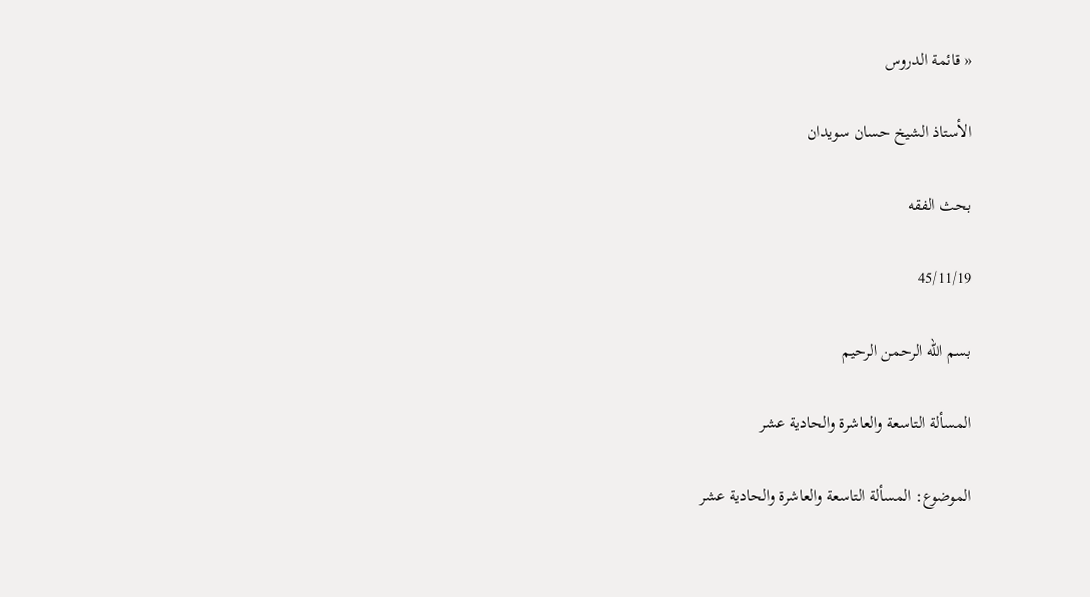« قائمة الدروس

الأستاذ الشیخ حسان سویدان

بحث الفقه

45/11/19

بسم الله الرحمن الرحيم

المسألة التاسعة والعاشرة والحادية عشر

الموضوع: المسألة التاسعة والعاشرة والحادية عشر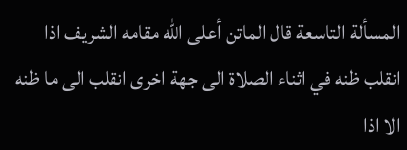المسألة التاسعة قال الماتن أعلى الله مقامه الشريف اذا انقلب ظنه في اثناء الصلاة الى جهة اخرى انقلب الى ما ظنه الا اذا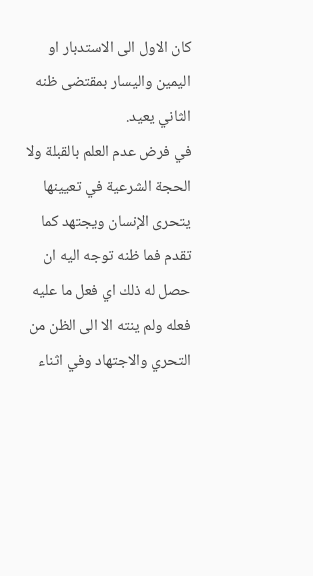كان الاول الى الاستدبار او اليمين واليسار بمقتضى ظنه الثاني يعيد.
في فرض عدم العلم بالقبلة ولا الحجة الشرعية في تعيينها يتحرى الإنسان ويجتهد كما تقدم فما ظنه توجه اليه ان حصل له ذلك اي فعل ما عليه فعله ولم ينته الا الى الظن من التحري والاجتهاد وفي اثناء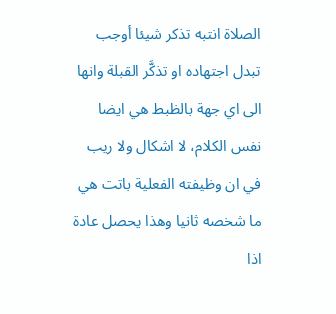الصلاة انتبه تذكر شيئا أوجب تبدل اجتهاده او تذكَّر القبلة وانها الى اي جهة بالظبط هي ايضا نفس الكلام، لا اشكال ولا ريب في ان وظيفته الفعلية باتت هي ما شخصه ثانيا وهذا يحصل عادة اذا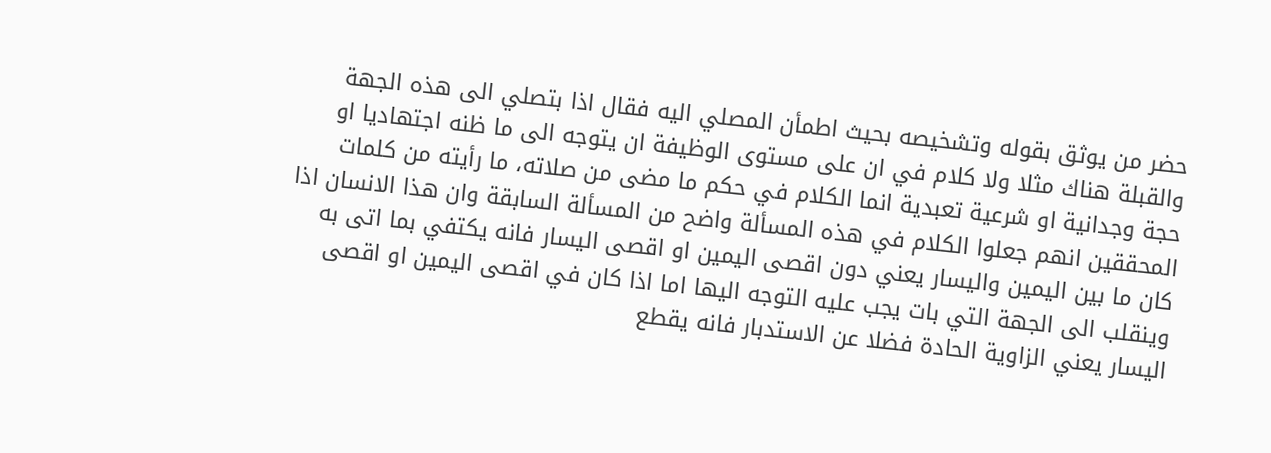حضر من يوثق بقوله وتشخيصه بحيث اطمأن المصلي اليه فقال اذا بتصلي الى هذه الجهة والقبلة هناك مثلا ولا كلام في ان على مستوى الوظيفة ان يتوجه الى ما ظنه اجتهاديا او حجة وجدانية او شرعية تعبدية انما الكلام في حكم ما مضى من صلاته، ما رأيته من كلمات المحققين انهم جعلوا الكلام في هذه المسألة واضح من المسألة السابقة وان هذا الانسان اذا كان ما بين اليمين واليسار يعني دون اقصى اليمين او اقصى اليسار فانه يكتفي بما اتى به وينقلب الى الجهة التي بات يجب عليه التوجه اليها اما اذا كان في اقصى اليمين او اقصى اليسار يعني الزاوية الحادة فضلا عن الاستدبار فانه يقطع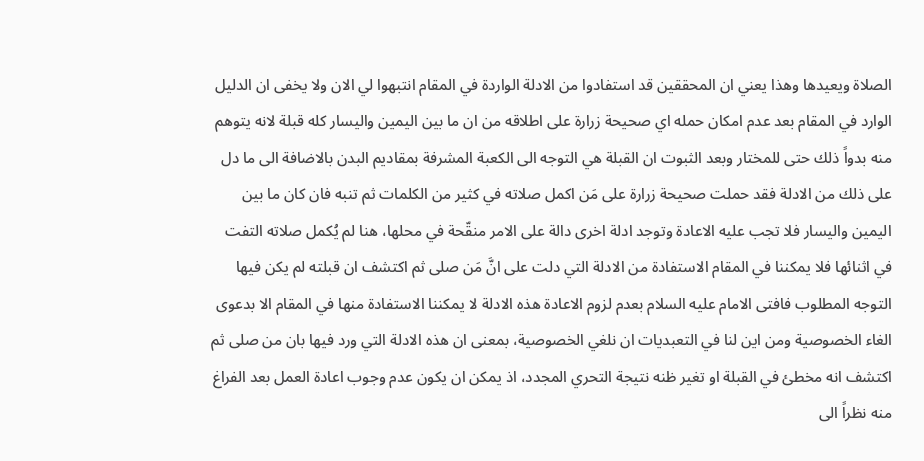الصلاة ويعيدها وهذا يعني ان المحققين قد استفادوا من الادلة الواردة في المقام انتبهوا لي الان ولا يخفى ان الدليل الوارد في المقام بعد عدم امكان حمله اي صحيحة زرارة على اطلاقه من ان ما بين اليمين واليسار كله قبلة لانه يتوهم منه بدواً ذلك حتى للمختار وبعد الثبوت ان القبلة هي التوجه الى الكعبة المشرفة بمقاديم البدن بالاضافة الى ما دل على ذلك من الادلة فقد حملت صحيحة زرارة على مَن اكمل صلاته في كثير من الكلمات ثم تنبه فان كان ما بين اليمين واليسار فلا تجب عليه الاعادة وتوجد ادلة اخرى دالة على الامر منقّحة في محلها، هنا لم يُكمل صلاته التفت في اثنائها فلا يمكننا في المقام الاستفادة من الادلة التي دلت على انَّ مَن صلى ثم اكتشف ان قبلته لم يكن فيها التوجه المطلوب فافتى الامام عليه السلام بعدم لزوم الاعادة هذه الادلة لا يمكننا الاستفادة منها في المقام الا بدعوى الغاء الخصوصية ومن اين لنا في التعبديات ان نلغي الخصوصية، بمعنى ان هذه الادلة التي ورد فيها بان من صلى ثم اكتشف انه مخطئ في القبلة او تغير ظنه نتيجة التحري المجدد، اذ يمكن ان يكون عدم وجوب اعادة العمل بعد الفراغ منه نظراً الى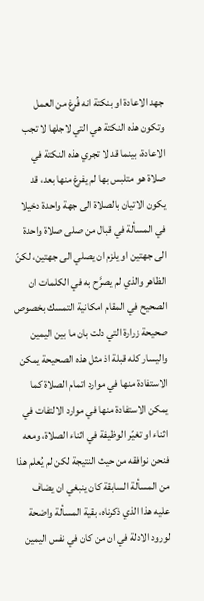جهد الاعادة او بنكتة انه فُرغ من العمل وتكون هذه النكتة هي التي لاجلها لا تجب الاعادة، بينما قد لا تجري هذه النكتة في صلاة هو متلبس بها لم يفرغ منها بعد، قد يكون الاتيان بالصلاة الى جهة واحدة دخيلا في المسألة في قبال من صلى صلاة واحدة الى جهتين او يلزم ان يصلي الى جهتين، لكنّ الظاهر والذي لم يصرَّح به في الكلمات ان الصحيح في المقام امكانية التمسك بخصوص صحيحة زرارة التي دلت بان ما بين اليمين واليسار كله قبلة اذ مثل هذه الصحيحة يمكن الاستفادة منها في موارد اتمام الصلاة كما يمكن الاستفادة منها في موارد الالتفات في اثناء او تغيّر الوظيفة في اثناء الصلاة، ومعه فنحن نوافقه من حيث النتيجة لكن لم يُعلم هذا من المسألة السابقة كان ينبغي ان يضاف عليه هذا الذي ذكرناه، بقية المسألة واضحة لورود الادلة في ان من كان في نفس اليمين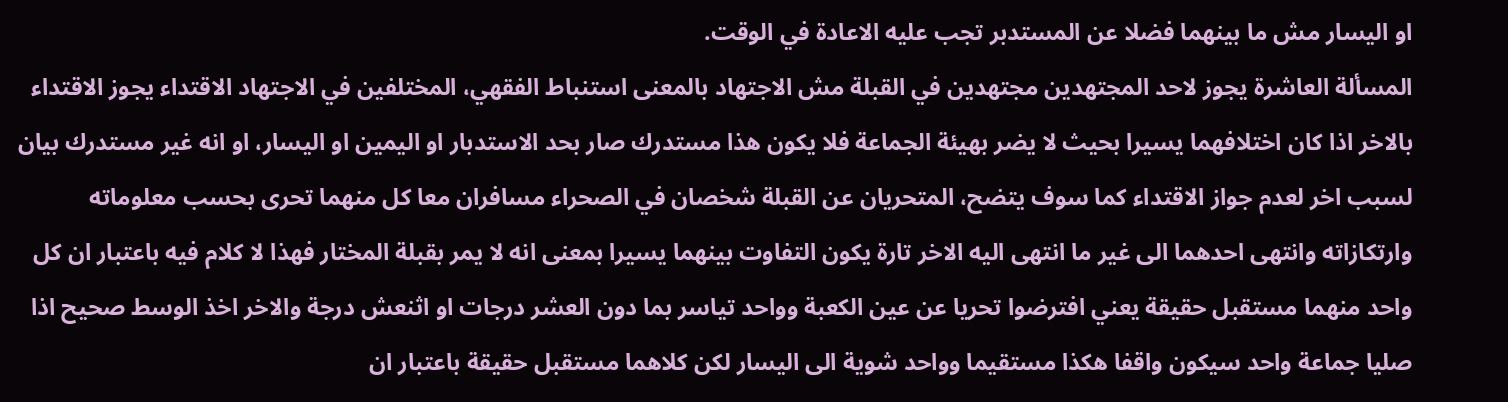او اليسار مش ما بينهما فضلا عن المستدبر تجب عليه الاعادة في الوقت.
المسألة العاشرة يجوز لاحد المجتهدين مجتهدين في القبلة مش الاجتهاد بالمعنى استنباط الفقهي، المختلفين في الاجتهاد الاقتداء يجوز الاقتداء بالاخر اذا كان اختلافهما يسيرا بحيث لا يضر بهيئة الجماعة فلا يكون هذا مستدرك صار بحد الاستدبار او اليمين او اليسار، او انه غير مستدرك بيان لسبب اخر لعدم جواز الاقتداء كما سوف يتضح، المتحريان عن القبلة شخصان في الصحراء مسافران معا كل منهما تحرى بحسب معلوماته وارتكازاته وانتهى احدهما الى غير ما انتهى اليه الاخر تارة يكون التفاوت بينهما يسيرا بمعنى انه لا يمر بقبلة المختار فهذا لا كلام فيه باعتبار ان كل واحد منهما مستقبل حقيقة يعني افترضوا تحريا عن عين الكعبة وواحد تياسر بما دون العشر درجات او اثنعش درجة والاخر اخذ الوسط صحيح اذا صليا جماعة واحد سيكون واقفا هكذا مستقيما وواحد شوية الى اليسار لكن كلاهما مستقبل حقيقة باعتبار ان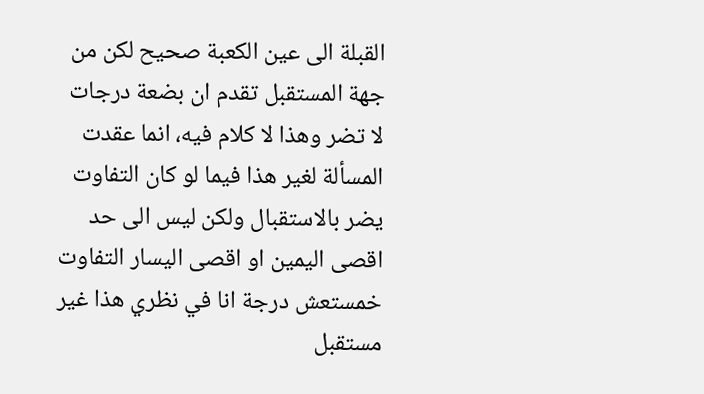القبلة الى عين الكعبة صحيح لكن من جهة المستقبل تقدم ان بضعة درجات لا تضر وهذا لا كلام فيه، انما عقدت المسألة لغير هذا فيما لو كان التفاوت يضر بالاستقبال ولكن ليس الى حد اقصى اليمين او اقصى اليسار التفاوت خمستعش درجة انا في نظري هذا غير مستقبل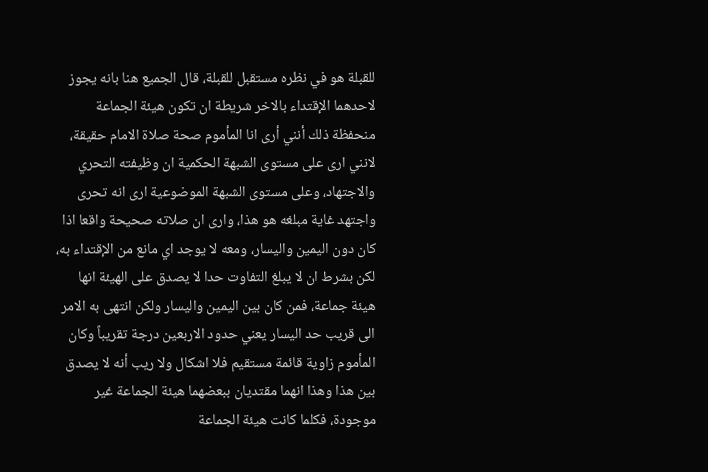للقبلة هو في نظره مستقبل للقبلة، قال الجميع هنا بانه يجوز لاحدهما الإقتداء بالاخر شريطة ان تكون هيئة الجماعة منحفظة ذلك أنني أرى انا المأموم صحة صلاة الامام حقيقة، لانني ارى على مستوى الشبهة الحكمية ان وظيفته التحري والاجتهاد، وعلى مستوى الشبهة الموضوعية ارى انه تحرى واجتهد غاية مبلغه هو هذا، وارى ان صلاته صحيحة واقعا اذا كان دون اليمين واليسار، ومعه لا يوجد اي مانع من الإقتداء به، لكن بشرط ان لا يبلغ التفاوت حدا لا يصدق على الهيئة انها هيئة جماعة، فمن كان بين اليمين واليسار ولكن انتهى به الامر الى قريب حد اليسار يعني حدود الاربعين درجة تقريباً وكان المأموم زاوية قائمة مستقيم فلا اشكال ولا ريب أنه لا يصدق بين هذا وهذا انهما مقتديان ببعضهما هيئة الجماعة غير موجودة، فكلما كانت هيئة الجماعة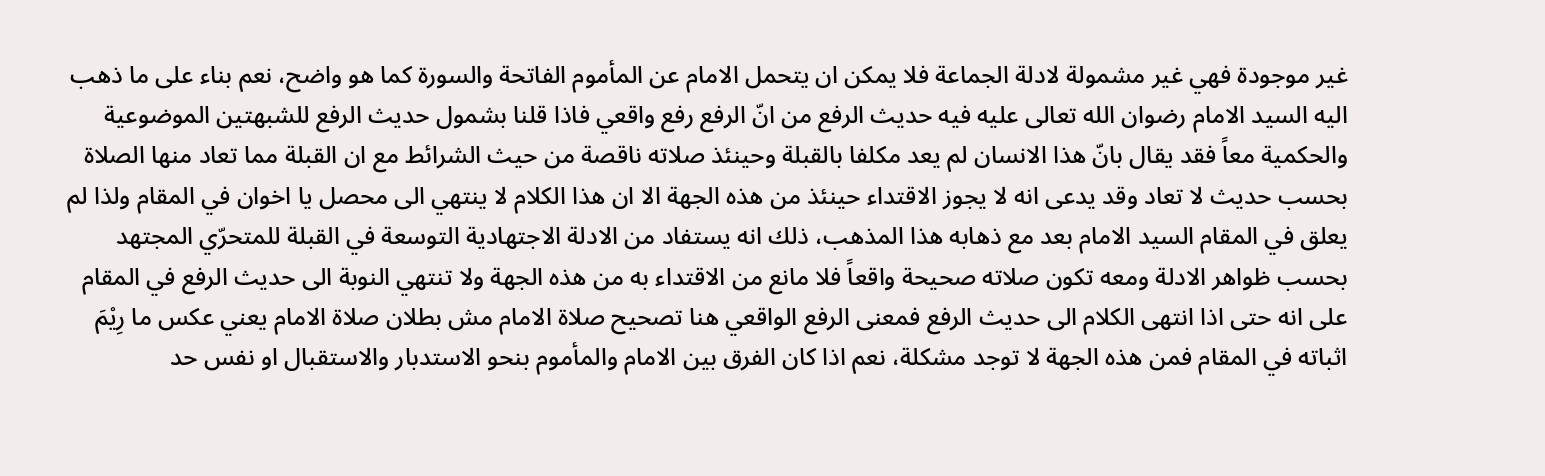غير موجودة فهي غير مشمولة لادلة الجماعة فلا يمكن ان يتحمل الامام عن المأموم الفاتحة والسورة كما هو واضح، نعم بناء على ما ذهب اليه السيد الامام رضوان الله تعالى عليه فيه حديث الرفع من انّ الرفع رفع واقعي فاذا قلنا بشمول حديث الرفع للشبهتين الموضوعية والحكمية معاً فقد يقال بانّ هذا الانسان لم يعد مكلفا بالقبلة وحينئذ صلاته ناقصة من حيث الشرائط مع ان القبلة مما تعاد منها الصلاة بحسب حديث لا تعاد وقد يدعى انه لا يجوز الاقتداء حينئذ من هذه الجهة الا ان هذا الكلام لا ينتهي الى محصل يا اخوان في المقام ولذا لم يعلق في المقام السيد الامام بعد مع ذهابه هذا المذهب، ذلك انه يستفاد من الادلة الاجتهادية التوسعة في القبلة للمتحرّي المجتهد بحسب ظواهر الادلة ومعه تكون صلاته صحيحة واقعاً فلا مانع من الاقتداء به من هذه الجهة ولا تنتهي النوبة الى حديث الرفع في المقام على انه حتى اذا انتهى الكلام الى حديث الرفع فمعنى الرفع الواقعي هنا تصحيح صلاة الامام مش بطلان صلاة الامام يعني عكس ما رِيْمَ اثباته في المقام فمن هذه الجهة لا توجد مشكلة، نعم اذا كان الفرق بين الامام والمأموم بنحو الاستدبار والاستقبال او نفس حد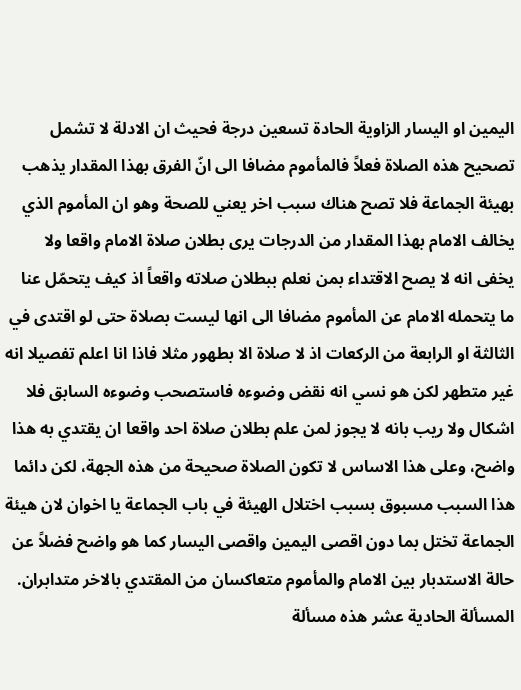اليمين او اليسار الزاوية الحادة تسعين درجة فحيث ان الادلة لا تشمل تصحيح هذه الصلاة فعلاً فالمأموم مضافا الى انّ الفرق بهذا المقدار يذهب بهيئة الجماعة فلا تصح هناك سبب اخر يعني للصحة وهو ان المأموم الذي يخالف الامام بهذا المقدار من الدرجات يرى بطلان صلاة الامام واقعا ولا يخفى انه لا يصح الاقتداء بمن نعلم ببطلان صلاته واقعاً اذ كيف يتحمّل عنا ما يتحمله الامام عن المأموم مضافا الى انها ليست بصلاة حتى لو اقتدى في الثالثة او الرابعة من الركعات اذ لا صلاة الا بطهور مثلا فاذا انا اعلم تفصيلا انه غير متطهر لكن هو نسي انه نقض وضوءه فاستصحب وضوءه السابق فلا اشكال ولا ريب بانه لا يجوز لمن علم بطلان صلاة احد واقعا ان يقتدي به هذا واضح، وعلى هذا الاساس لا تكون الصلاة صحيحة من هذه الجهة، لكن دائما هذا السبب مسبوق بسبب اختلال الهيئة في باب الجماعة يا اخوان لان هيئة الجماعة تختل بما دون اقصى اليمين واقصى اليسار كما هو واضح فضلاً عن حالة الاستدبار بين الامام والمأموم متعاكسان من المقتدي بالاخر متدابران.
المسألة الحادية عشر هذه مسألة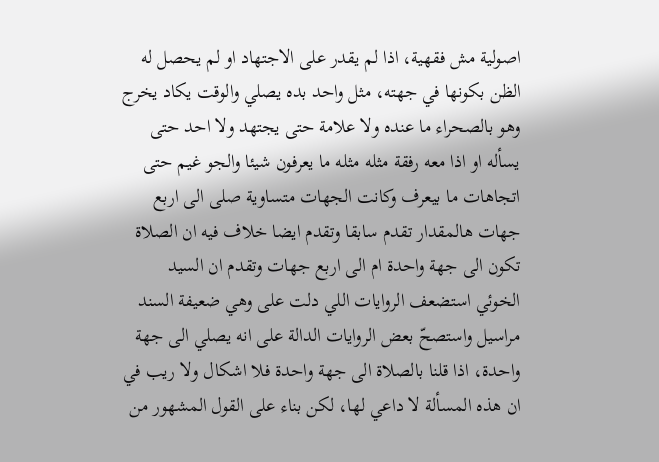اصولية مش فقهية، اذا لم يقدر على الاجتهاد او لم يحصل له الظن بكونها في جهته، مثل واحد بده يصلي والوقت يكاد يخرج وهو بالصحراء ما عنده ولا علامة حتى يجتهد ولا احد حتى يسأله او اذا معه رفقة مثله مثله ما يعرفون شيئا والجو غيم حتى اتجاهات ما بيعرف وكانت الجهات متساوية صلى الى اربع جهات هالمقدار تقدم سابقا وتقدم ايضا خلاف فيه ان الصلاة تكون الى جهة واحدة ام الى اربع جهات وتقدم ان السيد الخوئي استضعف الروايات اللي دلت على وهي ضعيفة السند مراسيل واستصحّ بعض الروايات الدالة على انه يصلي الى جهة واحدة، اذا قلنا بالصلاة الى جهة واحدة فلا اشكال ولا ريب في ان هذه المسألة لا داعي لها، لكن بناء على القول المشهور من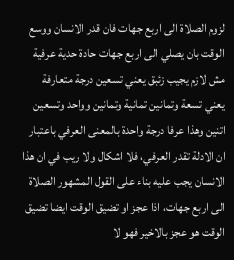لزوم الصلاة الى اربع جهات فان قدر الانسان ووسع الوقت بان يصلي الى اربع جهات حادة حدية عرفية مش لازم يجيب زئبق يعني تسعين درجة متعارفة يعني تسعة وتمانين تمانية وتمانين وواحد وتسعين اتنين وهذا عرفا درجة واحدة بالمعنى العرفي باعتبار ان الادلة تقدر العرفي، فلا اشكال ولا ريب في ان هذا الانسان يجب عليه بناء على القول المشهور الصلاة الى اربع جهات، اذا عجز او تضيق الوقت ايضا تضيق الوقت هو عجز بالاخير فهو لا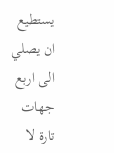يستطيع ان يصلي الى اربع جهات تارة لا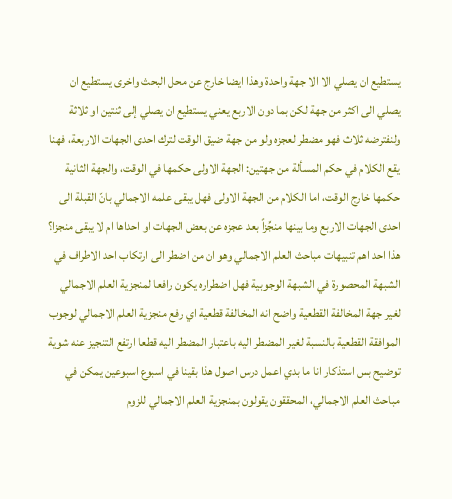يستطيع ان يصلي الا الا جهة واحدة وهذا ايضا خارج عن محل البحث واخرى يستطيع ان يصلي الى اكثر من جهة لكن بما دون الاربع يعني يستطيع ان يصلي إلى ثنتين او ثلاثة ولنفترضه ثلاث فهو مضطر لعجزه ولو من جهة ضيق الوقت لترك احدى الجهات الاربعة، فهنا يقع الكلام في حكم المسألة من جهتين: الجهة الاولى حكمها في الوقت، والجهة الثانية حكمها خارج الوقت، اما الكلام من الجهة الاولى فهل يبقى علمه الاجمالي بانّ القبلة الى احدى الجهات الاربع وما بينها منجِّزاً بعد عجزه عن بعض الجهات او احداها ام لا يبقى منجزا؟ هذا احد اهم تنبيهات مباحث العلم الاجمالي وهو ان من اضطر الى ارتكاب احد الاطراف في الشبهة المحصورة في الشبهة الوجوبية فهل اضطراره يكون رافعا لمنجزية العلم الاجمالي لغير جهة المخالفة القطعية واضح انه المخالفة قطعية اي رفع منجزية العلم الاجمالي لوجوب الموافقة القطعية بالنسبة لغير المضطر اليه باعتبار المضطر اليه قطعا ارتفع التنجيز عنه شوية توضيح بس استذكار انا ما بدي اعمل درس اصول هذا بقينا في اسبوع اسبوعين يمكن في مباحث العلم الاجمالي، المحققون يقولون بمنجزية العلم الاجمالي للزوم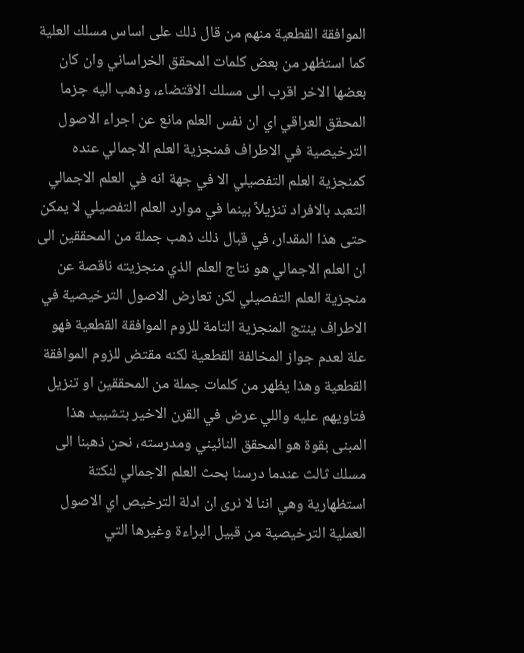الموافقة القطعية منهم من قال ذلك على اساس مسلك العلية كما استظهر من بعض كلمات المحقق الخراساني وان كان بعضها الاخر اقرب الى مسلك الاقتضاء، وذهب اليه جزما المحقق العراقي اي ان نفس العلم مانع عن اجراء الاصول الترخيصية في الاطراف فمنجزية العلم الاجمالي عنده كمنجزية العلم التفصيلي الا في جهة انه في العلم الاجمالي التعبد بالافراد تنزيلاً بينما في موارد العلم التفصيلي لا يمكن حتى هذا المقدار، في قبال ذلك ذهب جملة من المحققين الى ان العلم الاجمالي هو نتاج العلم الذي منجزيته ناقصة عن منجزية العلم التفصيلي لكن تعارض الاصول الترخيصية في الاطراف ينتج المنجزية التامة للزوم الموافقة القطعية فهو علة لعدم جواز المخالفة القطعية لكنه مقتض للزوم الموافقة القطعية وهذا يظهر من كلمات جملة من المحققين او تنزيل فتاويهم عليه واللي عرض في القرن الاخير بتشييد هذا المبنى بقوة هو المحقق النائيني ومدرسته، نحن ذهبنا الى مسلك ثالث عندما درسنا بحث العلم الاجمالي لنكتة استظهارية وهي اننا لا نرى ان ادلة الترخيص اي الاصول العملية الترخيصية من قبيل البراءة وغيرها التي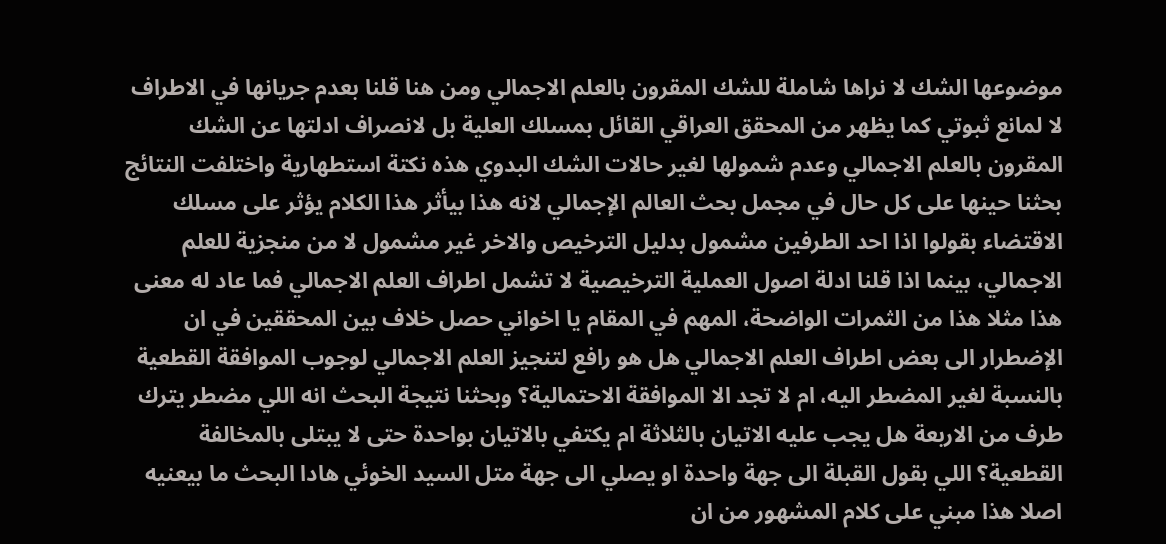موضوعها الشك لا نراها شاملة للشك المقرون بالعلم الاجمالي ومن هنا قلنا بعدم جريانها في الاطراف لا لمانع ثبوتي كما يظهر من المحقق العراقي القائل بمسلك العلية بل لانصراف ادلتها عن الشك المقرون بالعلم الاجمالي وعدم شمولها لغير حالات الشك البدوي هذه نكتة استطهارية واختلفت النتائج بحثنا حينها على كل حال في مجمل بحث العالم الإجمالي لانه هذا بيأثر هذا الكلام يؤثر على مسلك الاقتضاء بقولوا اذا احد الطرفين مشمول بدليل الترخيص والاخر غير مشمول لا من منجزية للعلم الاجمالي، بينما اذا قلنا ادلة اصول العملية الترخيصية لا تشمل اطراف العلم الاجمالي فما عاد له معنى هذا مثلا هذا من الثمرات الواضحة، المهم في المقام يا اخواني حصل خلاف بين المحققين في ان الإضطرار الى بعض اطراف العلم الاجمالي هل هو رافع لتنجيز العلم الاجمالي لوجوب الموافقة القطعية بالنسبة لغير المضطر اليه، ام لا تجد الا الموافقة الاحتمالية؟ وبحثنا نتيجة البحث انه اللي مضطر يترك طرف من الاربعة هل يجب عليه الاتيان بالثلاثة ام يكتفي بالاتيان بواحدة حتى لا يبتلى بالمخالفة القطعية؟ اللي بقول القبلة الى جهة واحدة او يصلي الى جهة متل السيد الخوئي هادا البحث ما بيعنيه اصلا هذا مبني على كلام المشهور من ان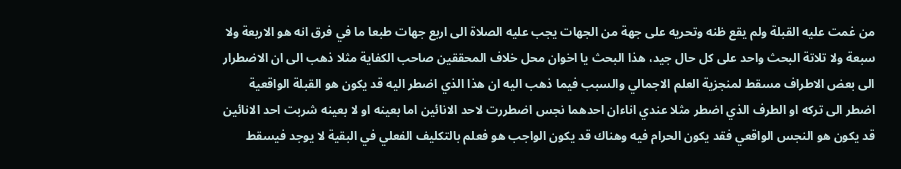من غمت عليه القبلة ولم يقع ظنه وتحريه على جهة من الجهات يجب عليه الصلاة الى اربع جهات طبعا ما في فرق انه هو الاربعة ولا سبعة ولا تلاتة البحث واحد على كل حال جيد، هذا البحث يا اخوان محل خلاف المحققين صاحب الكفاية مثلا ذهب الى ان الاضطرار الى بعض الاطراف مسقط لمنجزية العلم الاجمالي والسبب فيما ذهب اليه ان هذا الذي اضطر اليه قد يكون هو القبلة الواقعية اضطر الى تركه او الطرف الذي اضطر مثلا عندي اناءان احدهما نجس اضطررت لاحد الانائين اما بعينه او لا بعينه شربت احد الانائين قد يكون هو النجس الواقعي فقد يكون الحرام فيه وهناك قد يكون الواجب هو فعلم بالتكليف الفعلي في البقية لا يوجد فيسقط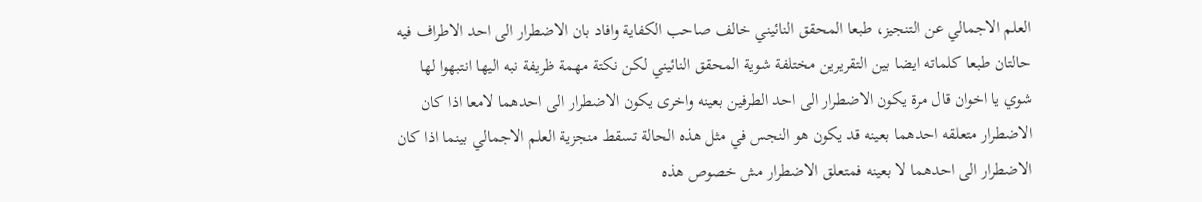العلم الاجمالي عن التنجيز، طبعا المحقق النائيني خالف صاحب الكفاية وافاد بان الاضطرار الى احد الاطراف فيه حالتان طبعا كلماته ايضا بين التقريرين مختلفة شوية المحقق النائيني لكن نكتة مهمة ظريفة نبه اليها انتبهوا لها شوي يا اخوان قال مرة يكون الاضطرار الى احد الطرفين بعينه واخرى يكون الاضطرار الى احدهما لامعا اذا كان الاضطرار متعلقه احدهما بعينه قد يكون هو النجس في مثل هذه الحالة تسقط منجزية العلم الاجمالي بينما اذا كان الاضطرار الى احدهما لا بعينه فمتعلق الاضطرار مش خصوص هذه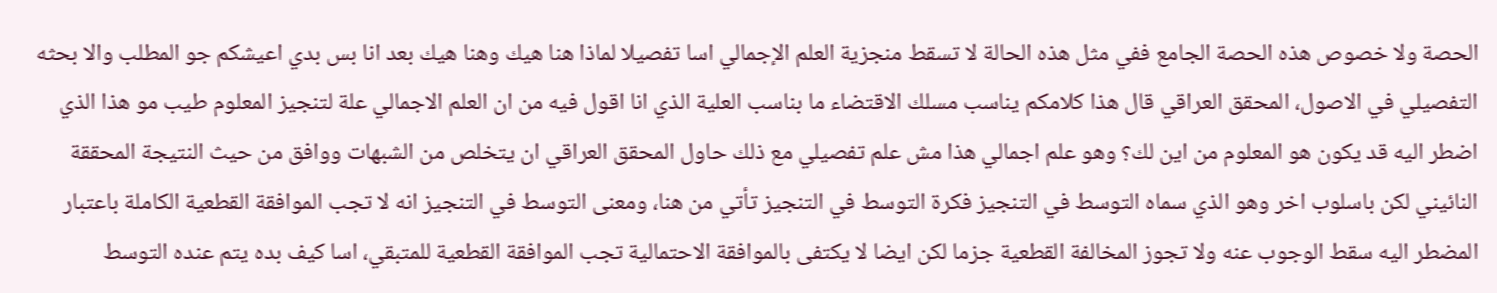الحصة ولا خصوص هذه الحصة الجامع ففي مثل هذه الحالة لا تسقط منجزية العلم الإجمالي اسا تفصيلا لماذا هنا هيك وهنا هيك بعد انا بس بدي اعيشكم جو المطلب والا بحثه التفصيلي في الاصول، المحقق العراقي قال هذا كلامكم يناسب مسلك الاقتضاء ما بناسب العلية الذي انا اقول فيه من ان العلم الاجمالي علة لتنجيز المعلوم طيب مو هذا الذي اضطر اليه قد يكون هو المعلوم من اين لك؟ وهو علم اجمالي هذا مش علم تفصيلي مع ذلك حاول المحقق العراقي ان يتخلص من الشبهات ووافق من حيث النتيجة المحققة النائيني لكن باسلوب اخر وهو الذي سماه التوسط في التنجيز فكرة التوسط في التنجيز تأتي من هنا، ومعنى التوسط في التنجيز انه لا تجب الموافقة القطعية الكاملة باعتبار المضطر اليه سقط الوجوب عنه ولا تجوز المخالفة القطعية جزما لكن ايضا لا يكتفى بالموافقة الاحتمالية تجب الموافقة القطعية للمتبقي، اسا كيف بده يتم عنده التوسط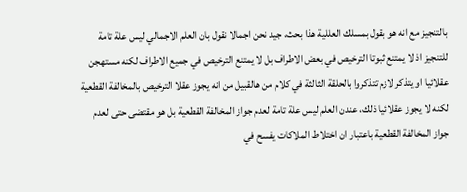بالتنجيز مع انه هو بقول بمسلك العللية هذا بحث، جيد نحن اجمالا نقول بان العلم الاجمالي ليس علة تامة للتنجيز اذ لا يمتنع ثبوتا الترخيص في بعض الاطراف بل لا يمتنع الترخيص في جميع الاطراف لكنه مستهجن عقلائيا او يتذكر لازم تتذكروا بالحلقة الثالثة في كلام من هالقبيل من انه يجوز عقلا الترخيص بالمخالفة القطعية لكنه لا يجوز عقلائيا ذلك، عندن العلم ليس علة تامة لعدم جواز المخالفة القطعية بل هو مقتضى حتى لعدم جواز المخالفة القطعية باعتبار ان اختلاط الملاكات يفسح في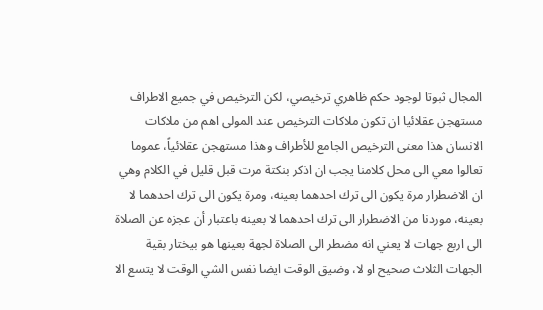المجال ثبوتا لوجود حكم ظاهري ترخيصي، لكن الترخيص في جميع الاطراف مستهجن عقلائيا ان تكون ملاكات الترخيص عند المولى اهم من ملاكات الانسان هذا معنى الترخيص الجامع للأطراف وهذا مستهجن عقلائياً، عموما تعالوا معي الى محل كلامنا يجب ان اذكر بنكتة مرت قبل قليل في الكلام وهي ان الاضطرار مرة يكون الى ترك احدهما بعينه، ومرة يكون الى ترك احدهما لا بعينه، موردنا من الاضطرار الى ترك احدهما لا بعينه باعتبار أن عجزه عن الصلاة الى اربع جهات لا يعني انه مضطر الى الصلاة لجهة بعينها هو بيختار بقية الجهات الثلاث صحيح او لا، وضيق الوقت ايضا نفس الشي الوقت لا يتسع الا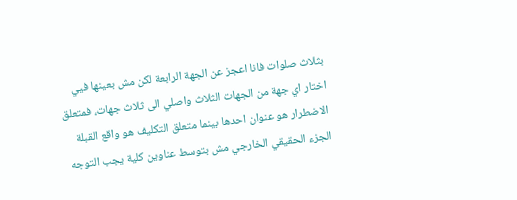بثلاث صلوات فانا اعجز عن الجهة الرابعة لكن مش بعينها فيي اختار اي جهة من الجهات الثلاث واصلي الى ثلاث جهات، فمتعلق الاضطرار هو عنوان احدها بينما متعلق التكليف هو واقع القبلة الجزء الحقيقي الخارجي مش بتوسط عناوين كلية يجب التوجه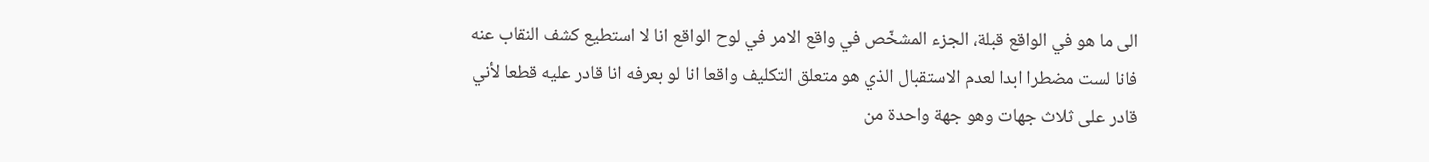الى ما هو في الواقع قبلة، الجزء المشخّص في واقع الامر في لوح الواقع انا لا استطيع كشف النقاب عنه فانا لست مضطرا ابدا لعدم الاستقبال الذي هو متعلق التكليف واقعا انا لو بعرفه انا قادر عليه قطعا لأني قادر على ثلاث جهات وهو جهة واحدة من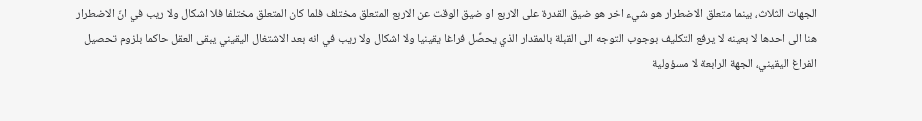الجهات الثلاث، بينما متعلق الاضطرار هو شيء اخر هو ضيق القدرة على الاربع او ضيق الوقت عن الاربع المتعلق مختلف فلما كان المتعلق مختلفا فلا اشكال ولا ريب في انّ الاضطرار هنا الى احدها لا بعينه لا يرفع التكليف بوجوب التوجه الى القبلة بالمقدار الذي يحصِّل فراغا يقينيا ولا اشكال ولا ريب في انه بعد الاشتغال اليقيني يبقى العقل حاكما بلزوم تحصيل الفراغ اليقيني، الجهة الرابعة لا مسؤولية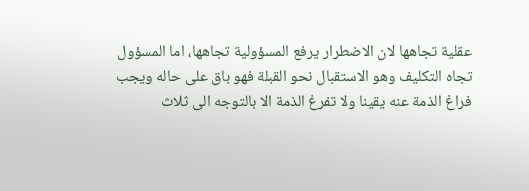عقلية تجاهها لان الاضطرار يرفع المسؤولية تجاهها، اما المسؤول تجاه التكليف وهو الاستقبال نحو القبلة فهو باق على حاله ويجب فراغ الذمة عنه يقينا ولا تفرغ الذمة الا بالتوجه الى ثلاث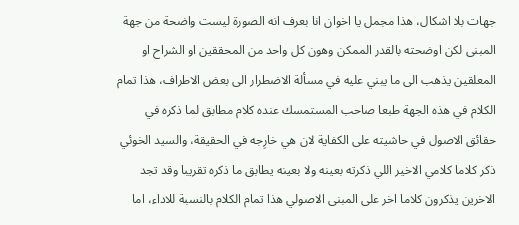جهات بلا اشكال، هذا مجمل يا اخوان انا بعرف انه الصورة ليست واضحة من جهة المبنى لكن اوضحته بالقدر الممكن وهون كل واحد من المحققين او الشراح او المعلقين يذهب الى ما يبني عليه في مسألة الاضطرار الى بعض الاطراف، هذا تمام الكلام في هذه الجهة طبعا صاحب المستمسك عنده كلام مطابق لما ذكره في حقائق الاصول في حاشيته على الكفاية لان هي خارِجه في الحقيقة، والسيد الخوئي ذكر كلاما كلامي الاخير اللي ذكرته بعينه ولا بعينه يطابق ما ذكره تقريبا وقد تجد الاخرين يذكرون كلاما اخر على المبنى الاصولي هذا تمام الكلام بالنسبة للاداء، اما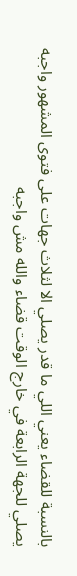بالنسبة للقضاء يعني اللي ما قدر يصلي الا لثلاث جهات على فتوى المشهور واجبه يصلي للجهة الرابعة في خارج الوقت قضاء والله مش واجبه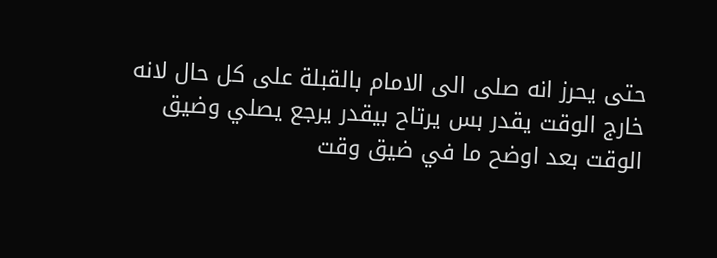حتى يحرز انه صلى الى الامام بالقبلة على كل حال لانه خارج الوقت يقدر بس يرتاح بيقدر يرجع يصلي وضيق الوقت بعد اوضح ما في ضيق وقت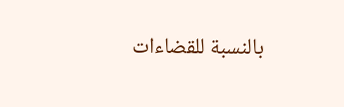بالنسبة للقضاءات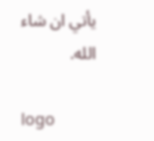يأتي ان شاء الله.

logo